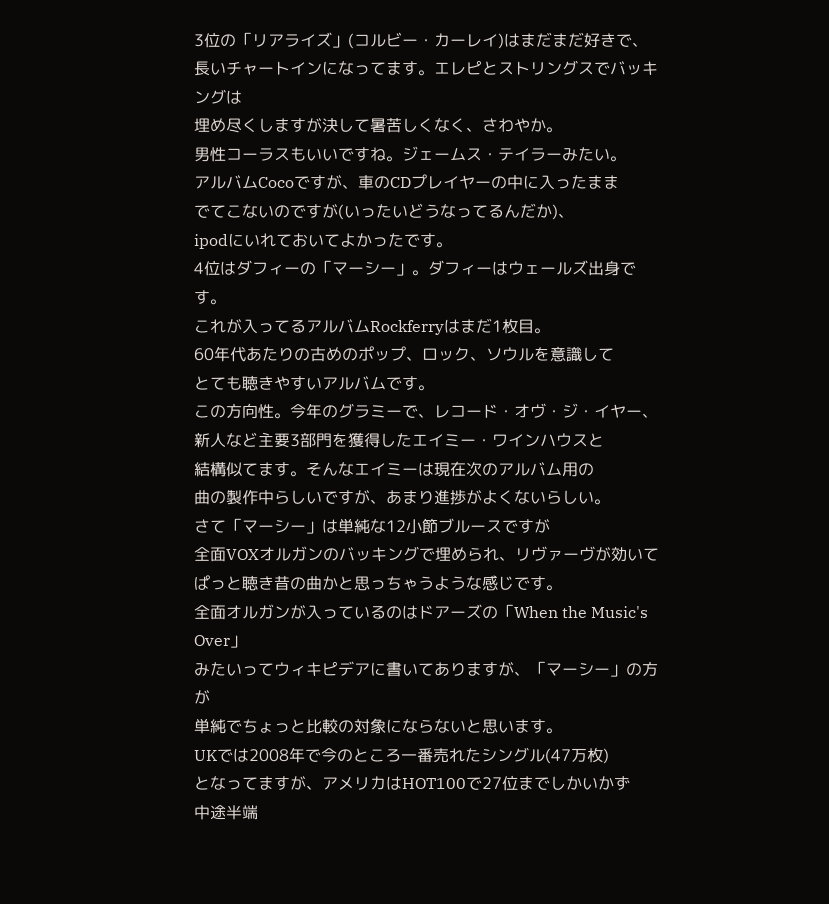3位の「リアライズ」(コルビー・カーレイ)はまだまだ好きで、
長いチャートインになってます。エレピとストリングスでバッキングは
埋め尽くしますが決して暑苦しくなく、さわやか。
男性コーラスもいいですね。ジェームス・テイラーみたい。
アルバムCocoですが、車のCDプレイヤーの中に入ったまま
でてこないのですが(いったいどうなってるんだか)、
ipodにいれておいてよかったです。
4位はダフィーの「マーシー」。ダフィーはウェールズ出身です。
これが入ってるアルバムRockferryはまだ1枚目。
60年代あたりの古めのポップ、ロック、ソウルを意識して
とても聴きやすいアルバムです。
この方向性。今年のグラミーで、レコード・オヴ・ジ・イヤー、
新人など主要3部門を獲得したエイミー・ワインハウスと
結構似てます。そんなエイミーは現在次のアルバム用の
曲の製作中らしいですが、あまり進捗がよくないらしい。
さて「マーシー」は単純な12小節ブルースですが
全面VOXオルガンのバッキングで埋められ、リヴァーヴが効いて
ぱっと聴き昔の曲かと思っちゃうような感じです。
全面オルガンが入っているのはドアーズの「When the Music's Over」
みたいってウィキピデアに書いてありますが、「マーシー」の方が
単純でちょっと比較の対象にならないと思います。
UKでは2008年で今のところ一番売れたシングル(47万枚)
となってますが、アメリカはHOT100で27位までしかいかず
中途半端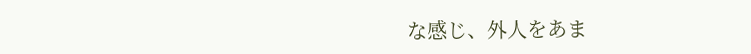な感じ、外人をあま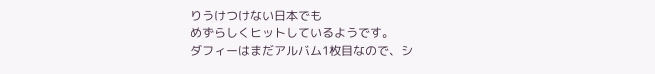りうけつけない日本でも
めずらしくヒットしているようです。
ダフィーはまだアルバム1枚目なので、シ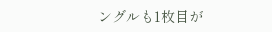ングルも1枚目が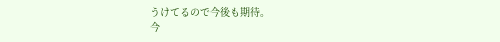うけてるので今後も期待。
今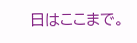日はここまで。